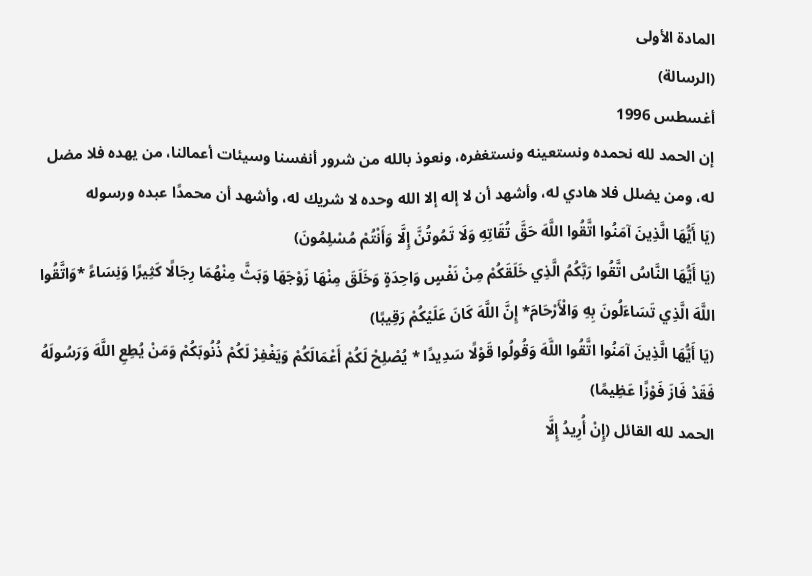المادة الأولى
(الرسالة)
أغسطس 1996
إن الحمد لله نحمده ونستعينه ونستغفره، ونعوذ بالله من شرور أنفسنا وسيئات أعمالنا، من يهده فلا مضل له، ومن يضلل فلا هادي له، وأشهد أن لا إله إلا الله وحده لا شريك له، وأشهد أن محمدًا عبده ورسوله
(يَا أَيُّهَا الَّذِينَ آمَنُوا اتَّقُوا اللَّهَ حَقَّ تُقَاتِهِ وَلَا تَمُوتُنَّ إِلَّا وَأَنْتُمْ مُسْلِمُونَ)
(يَا أَيُّهَا النَّاسُ اتَّقُوا رَبَّكُمُ الَّذِي خَلَقَكُمْ مِنْ نَفْسٍ وَاحِدَةٍ وَخَلَقَ مِنْهَا زَوْجَهَا وَبَثَّ مِنْهُمَا رِجَالًا كَثِيرًا وَنِسَاءً *وَاتَّقُوا اللَّهَ الَّذِي تَسَاءَلُونَ بِهِ وَالْأَرْحَامَ* إِنَّ اللَّهَ كَانَ عَلَيْكُمْ رَقِيبًا)
(يَا أَيُّهَا الَّذِينَ آمَنُوا اتَّقُوا اللَّهَ وَقُولُوا قَوْلًا سَدِيدًا * يُصْلِحْ لَكُمْ أَعْمَالَكُمْ وَيَغْفِرْ لَكُمْ ذُنُوبَكُمْ وَمَنْ يُطِعِ اللَّهَ وَرَسُولَهُ فَقَدْ فَازَ فَوْزًا عَظِيمًا)
الحمد لله القائل (إِنْ أُرِيدُ إِلَّا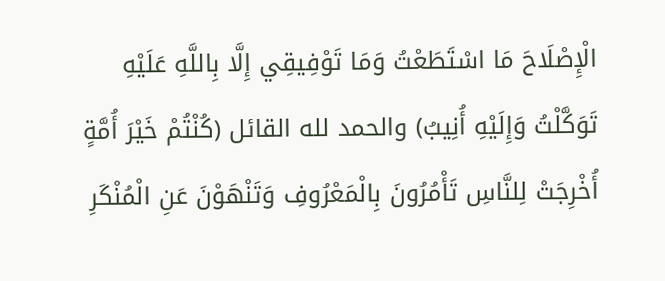الْإِصْلَاحَ مَا اسْتَطَعْتُ وَمَا تَوْفِيقِي إِلَّا بِاللَّهِ عَلَيْهِ تَوَكَّلْتُ وَإِلَيْهِ أُنِيبُ) والحمد لله القائل (كُنْتُمْ خَيْرَ أُمَّةٍ أُخْرِجَتْ لِلنَّاسِ تَأْمُرُونَ بِالْمَعْرُوفِ وَتَنْهَوْنَ عَنِ الْمُنْكَرِ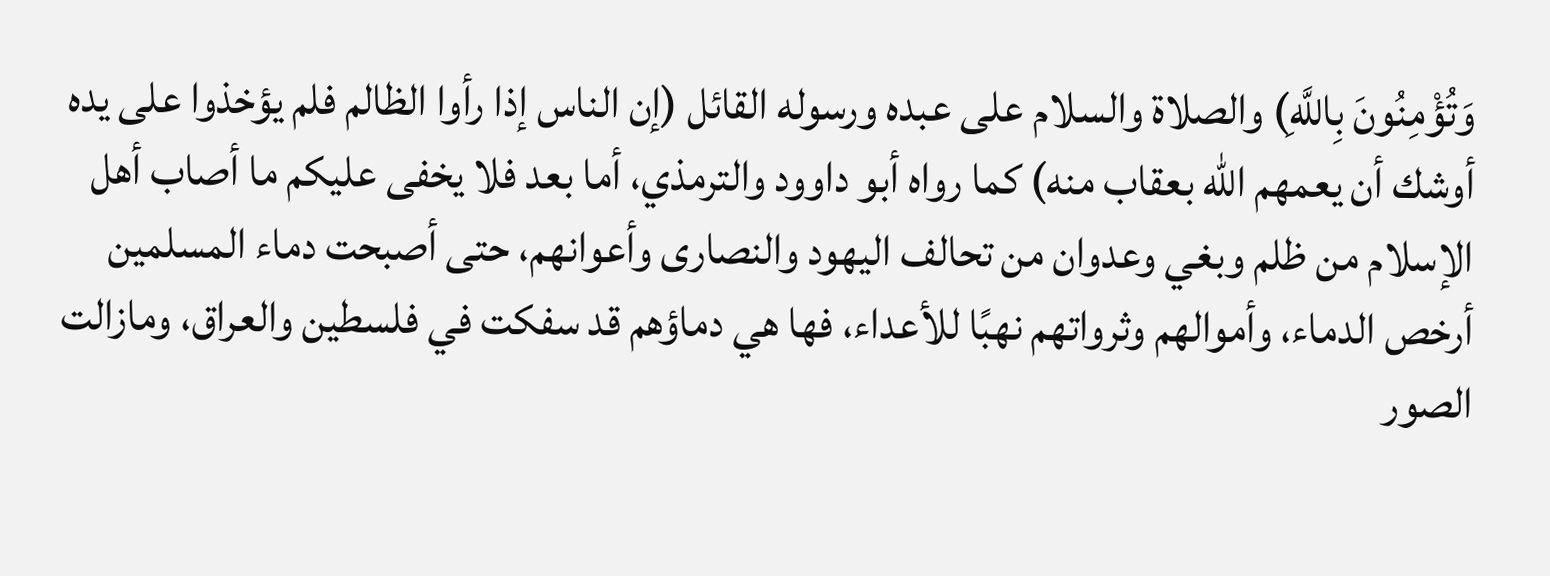وَتُؤْمِنُونَ بِاللَّهِ) والصلاة والسلام على عبده ورسوله القائل (إن الناس إذا رأوا الظالم فلم يؤخذوا على يده أوشك أن يعمهم الله بعقاب منه) كما رواه أبو داوود والترمذي، أما بعد فلا يخفى عليكم ما أصاب أهل الإسلام من ظلم وبغي وعدوان من تحالف اليهود والنصارى وأعوانهم، حتى أصبحت دماء المسلمين أرخص الدماء، وأموالهم وثرواتهم نهبًا للأعداء، فها هي دماؤهم قد سفكت في فلسطين والعراق، ومازالت الصور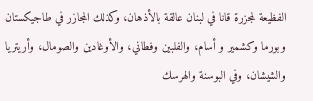الفظيعة لمجزرة قانا في لبنان عالقة بالأذهان، وكذلك المجازر في طاجيكستان وبورما وكشمير و أسام، والفلبين وفطاني، والأوغادين والصومال، وأريتريا والشيشان، وفي البوسنة والهرسك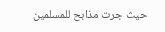حيث جرت مذابح للمسلمين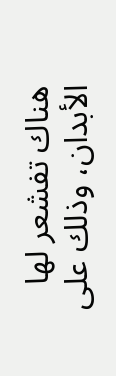هناك تفشعر لها الأبدان، وذلك على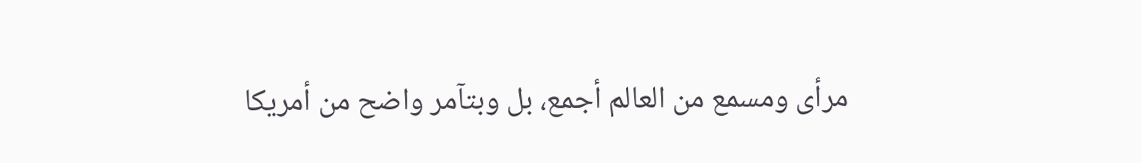مرأى ومسمع من العالم أجمع، بل وبتآمر واضح من أمريكا